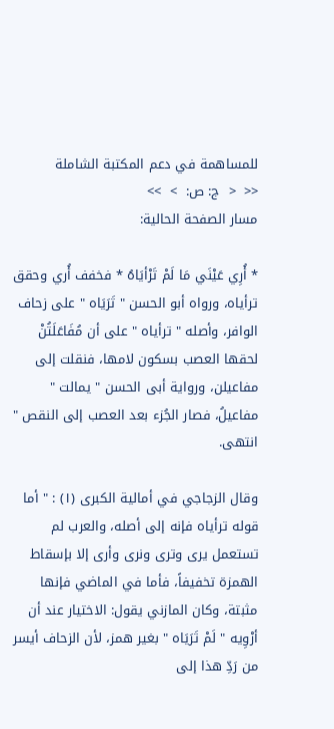للمساهمة في دعم المكتبة الشاملة
<<  <  ج: ص:  >  >>
مسار الصفحة الحالية:

* أُرِي عَيْنَي مَا لَمْ تَرْأيَاهُ * فخفف أُري وحقق ترأياه، ورواه أبو الحسن " تَرَيَاه " على زحاف الوافر، وأصله " ترأياه " على أن مُفَاعَلَتُنْ لحقها العصب بسكون لامها، فنقلت إلى مفاعيلن، ورواية أبى الحسن " يمالت " مفاعيلُ، فصار الجُزء بعد العصب إلى النقص " انتهى.

وقال الزجاجي في أمالية الكبرى (١) : " أما قوله ترأياه فإنه إلى أصله، والعرب لم تستعمل يرى وترى ونرى وأرى إلا بإسقاط الهمزة تخفيفاً، فأما في الماضي فإنها مثبتة، وكان المازني يقول: الاختيار عند أن أرْوِيه " لَمْ تَرَيَاه " بغير همز، لأن الزحاف أيسر من رَدِّ هذا إلى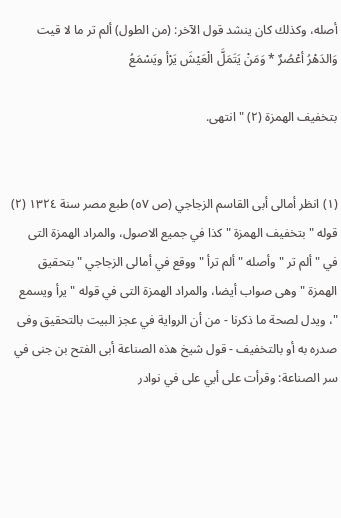أصله، وكذلك كان ينشد قول الآخر: (من الطول) ألم تر ما لا قيت وَالدَهْرُ أعْصُرٌ * وَمَنْ يَتَمَلَّ الْعَيْشَ يَرْأ ويَسْمَعُ

بتخفيف الهمزة (٢) " انتهى.


(١) انظر أمالى أبى القاسم الزجاجي (ص ٥٧) طبع مصر سنة ١٣٢٤ (٢) قوله " بتخفيف الهمزة " كذا في جميع الاصول، والمراد الهمزة التى في " ألم تر " وأصله " ألم ترأ " ووقع في أمالى الزجاجي " بتحقيق الهمزة " وهى صواب أيضا، والمراد الهمزة التى في قوله " يرأ ويسمع "، ويدل لصحة ما ذكرنا - من أن الرواية في عجز البيت بالتحقيق وفى صدره به أو بالتخفيف - قول شيخ هذه الصناعة أبى الفتح بن جنى في سر الصناعة: وقرأت على أبي على في نوادر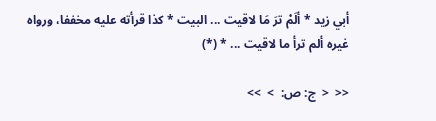أبي زيد * ألَمْ ترَ مَا لاقيت ... البيت * كذا قرأته عليه مخففا، ورواه غيره ألم ترأ ما لاقيت ... * (*)

<<  <  ج: ص:  >  >>